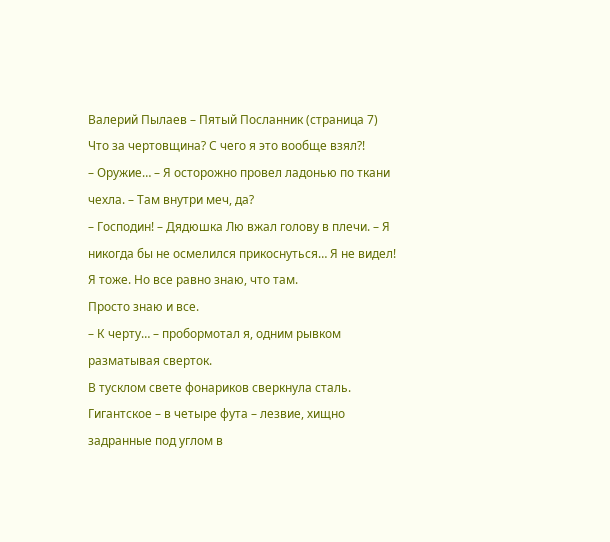Валерий Пылаев – Пятый Посланник (страница 7)
Что за чертовщина? С чего я это вообще взял?!
– Оружие… – Я осторожно провел ладонью по ткани чехла. – Там внутри меч, да?
– Господин! – Дядюшка Лю вжал голову в плечи. – Я никогда бы не осмелился прикоснуться… Я не видел!
Я тоже. Но все равно знаю, что там.
Просто знаю и все.
– К черту… – пробормотал я, одним рывком разматывая сверток.
В тусклом свете фонариков сверкнула сталь. Гигантское – в четыре фута – лезвие, хищно задранные под углом в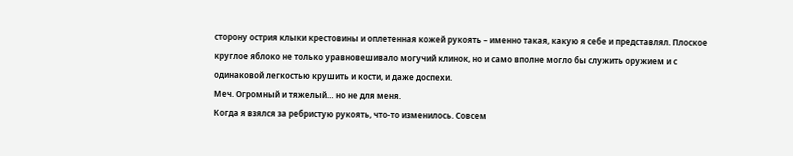сторону острия клыки крестовины и оплетенная кожей рукоять – именно такая, какую я себе и представлял. Плоское круглое яблоко не только уравновешивало могучий клинок, но и само вполне могло бы служить оружием и с одинаковой легкостью крушить и кости, и даже доспехи.
Меч. Огромный и тяжелый… но не для меня.
Когда я взялся за ребристую рукоять, что-то изменилось. Совсем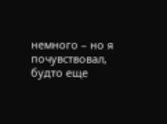немного – но я почувствовал, будто еще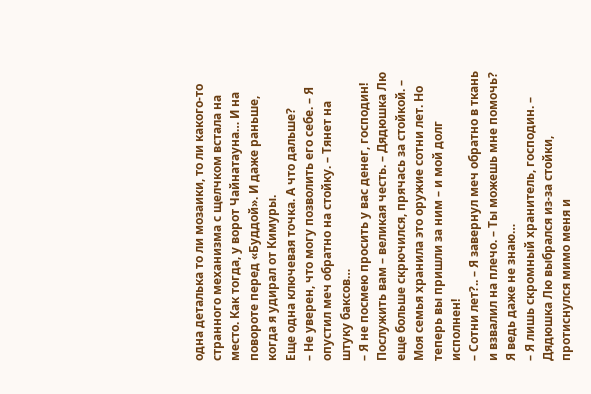одна деталька то ли мозаики, то ли какого-то странного механизма с щелчком встала на место. Как тогда, у ворот Чайнатауна… И на повороте перед «Буддой». И даже раньше, когда я удирал от Кимуры.
Еще одна ключевая точка. А что дальше?
– Не уверен, что могу позволить его себе. – Я опустил меч обратно на стойку. – Тянет на штуку баксов…
– Я не посмею просить у вас денег, господин! Послужить вам – великая честь. – Дядюшка Лю еще больше скрючился, прячась за стойкой. – Моя семья хранила это оружие сотни лет. Но теперь вы пришли за ним – и мой долг исполнен!
– Сотни лет?.. – Я завернул меч обратно в ткань и взвалил на плечо. – Ты можешь мне помочь? Я ведь даже не знаю…
– Я лишь скромный хранитель, господин. – Дядюшка Лю выбрался из-за стойки, протиснулся мимо меня и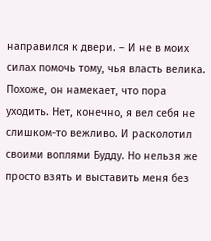направился к двери. – И не в моих силах помочь тому, чья власть велика.
Похоже, он намекает, что пора уходить. Нет, конечно, я вел себя не слишком-то вежливо. И расколотил своими воплями Будду. Но нельзя же просто взять и выставить меня без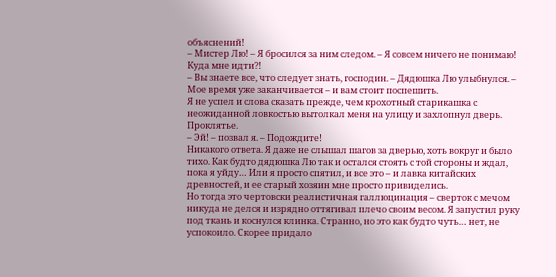объяснений!
– Мистер Лю! – Я бросился за ним следом. – Я совсем ничего не понимаю! Куда мне идти?!
– Вы знаете все, что следует знать, господин. – Дядюшка Лю улыбнулся. – Мое время уже заканчивается – и вам стоит поспешить.
Я не успел и слова сказать прежде, чем крохотный старикашка с неожиданной ловкостью вытолкал меня на улицу и захлопнул дверь. Проклятье.
– Эй! – позвал я. – Подождите!
Никакого ответа. Я даже не слышал шагов за дверью, хоть вокруг и было тихо. Как будто дядюшка Лю так и остался стоять с той стороны и ждал, пока я уйду… Или я просто спятил, и все это – и лавка китайских древностей, и ее старый хозяин мне просто привиделись.
Но тогда это чертовски реалистичная галлюцинация – сверток с мечом никуда не делся и изрядно оттягивал плечо своим весом. Я запустил руку под ткань и коснулся клинка. Странно, но это как будто чуть… нет, не успокоило. Скорее придало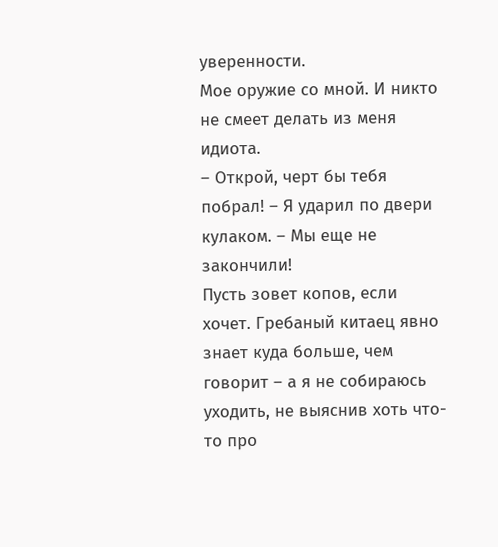уверенности.
Мое оружие со мной. И никто не смеет делать из меня идиота.
– Открой, черт бы тебя побрал! – Я ударил по двери кулаком. – Мы еще не закончили!
Пусть зовет копов, если хочет. Гребаный китаец явно знает куда больше, чем говорит – а я не собираюсь уходить, не выяснив хоть что-то про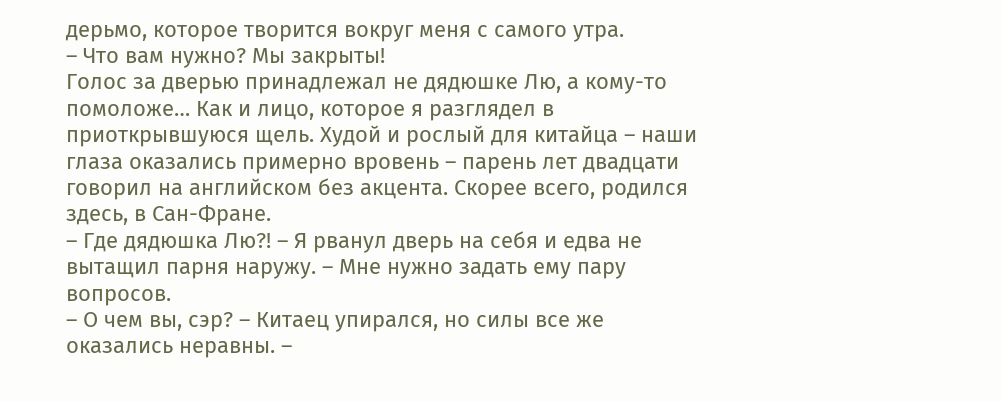дерьмо, которое творится вокруг меня с самого утра.
– Что вам нужно? Мы закрыты!
Голос за дверью принадлежал не дядюшке Лю, а кому-то помоложе… Как и лицо, которое я разглядел в приоткрывшуюся щель. Худой и рослый для китайца – наши глаза оказались примерно вровень – парень лет двадцати говорил на английском без акцента. Скорее всего, родился здесь, в Сан-Фране.
– Где дядюшка Лю?! – Я рванул дверь на себя и едва не вытащил парня наружу. – Мне нужно задать ему пару вопросов.
– О чем вы, сэр? – Китаец упирался, но силы все же оказались неравны. –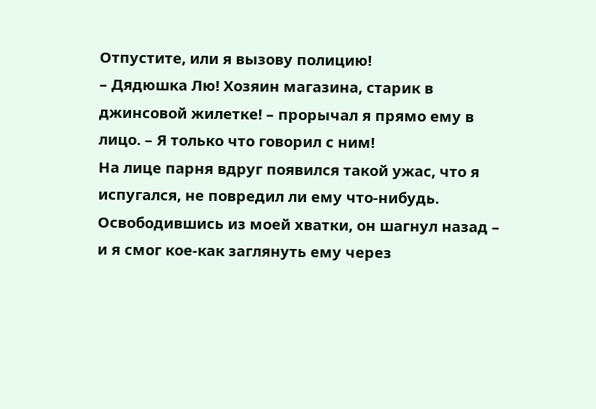Отпустите, или я вызову полицию!
– Дядюшка Лю! Хозяин магазина, старик в джинсовой жилетке! – прорычал я прямо ему в лицо. – Я только что говорил с ним!
На лице парня вдруг появился такой ужас, что я испугался, не повредил ли ему что-нибудь. Освободившись из моей хватки, он шагнул назад – и я смог кое-как заглянуть ему через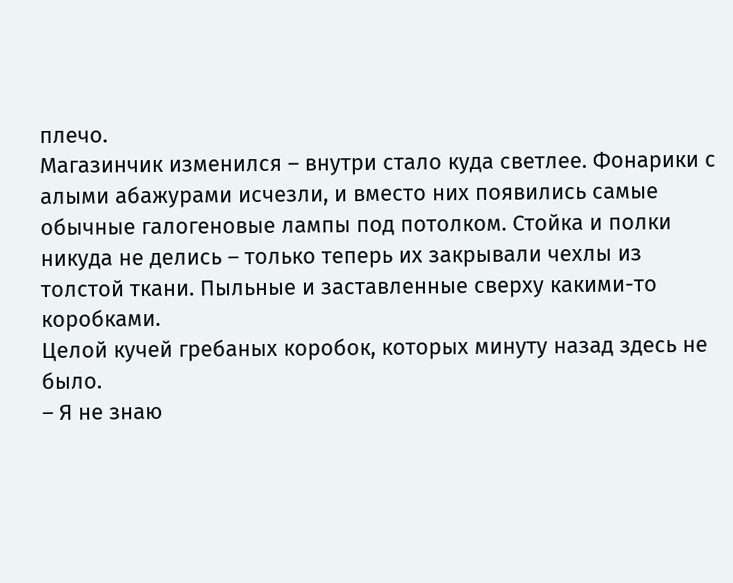плечо.
Магазинчик изменился – внутри стало куда светлее. Фонарики с алыми абажурами исчезли, и вместо них появились самые обычные галогеновые лампы под потолком. Стойка и полки никуда не делись – только теперь их закрывали чехлы из толстой ткани. Пыльные и заставленные сверху какими-то коробками.
Целой кучей гребаных коробок, которых минуту назад здесь не было.
– Я не знаю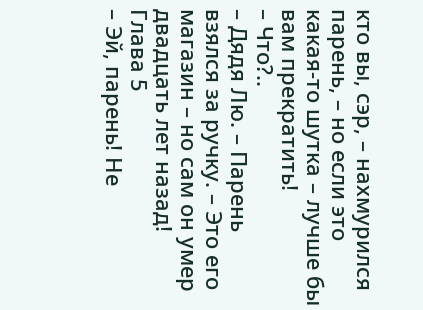кто вы, сэр, – нахмурился парень, – но если это какая-то шутка – лучше бы вам прекратить!
– Что?..
– Дядя Лю. – Парень взялся за ручку. – Это его магазин – но сам он умер двадцать лет назад!
Глава 5
– Эй, парень! Не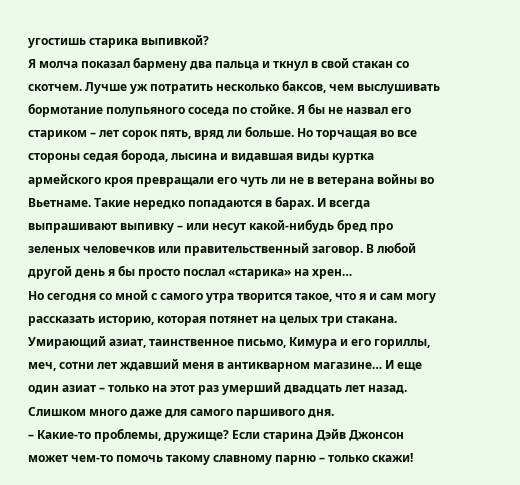угостишь старика выпивкой?
Я молча показал бармену два пальца и ткнул в свой стакан со скотчем. Лучше уж потратить несколько баксов, чем выслушивать бормотание полупьяного соседа по стойке. Я бы не назвал его стариком – лет сорок пять, вряд ли больше. Но торчащая во все стороны седая борода, лысина и видавшая виды куртка армейского кроя превращали его чуть ли не в ветерана войны во Вьетнаме. Такие нередко попадаются в барах. И всегда выпрашивают выпивку – или несут какой-нибудь бред про зеленых человечков или правительственный заговор. В любой другой день я бы просто послал «старика» на хрен…
Но сегодня со мной с самого утра творится такое, что я и сам могу рассказать историю, которая потянет на целых три стакана. Умирающий азиат, таинственное письмо, Кимура и его гориллы, меч, сотни лет ждавший меня в антикварном магазине… И еще один азиат – только на этот раз умерший двадцать лет назад.
Слишком много даже для самого паршивого дня.
– Какие-то проблемы, дружище? Если старина Дэйв Джонсон может чем-то помочь такому славному парню – только скажи!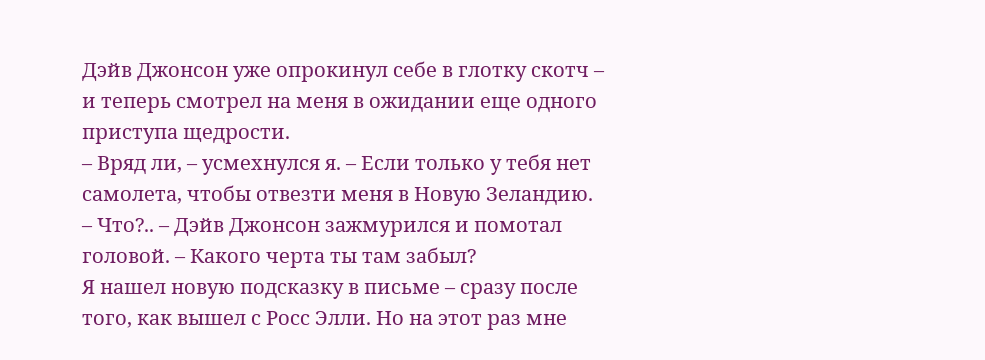Дэйв Джонсон уже опрокинул себе в глотку скотч – и теперь смотрел на меня в ожидании еще одного приступа щедрости.
– Вряд ли, – усмехнулся я. – Если только у тебя нет самолета, чтобы отвезти меня в Новую Зеландию.
– Что?.. – Дэйв Джонсон зажмурился и помотал головой. – Какого черта ты там забыл?
Я нашел новую подсказку в письме – сразу после того, как вышел с Росс Элли. Но на этот раз мне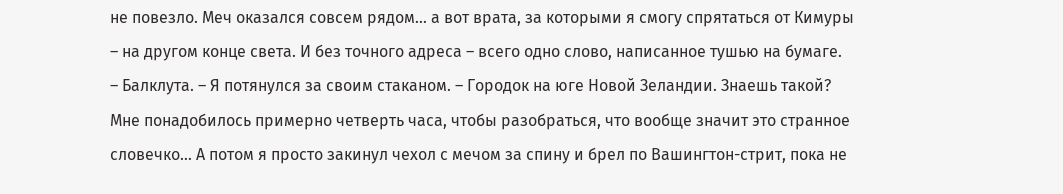не повезло. Меч оказался совсем рядом… а вот врата, за которыми я смогу спрятаться от Кимуры – на другом конце света. И без точного адреса – всего одно слово, написанное тушью на бумаге.
– Балклута. – Я потянулся за своим стаканом. – Городок на юге Новой Зеландии. Знаешь такой?
Мне понадобилось примерно четверть часа, чтобы разобраться, что вообще значит это странное словечко… А потом я просто закинул чехол с мечом за спину и брел по Вашингтон-стрит, пока не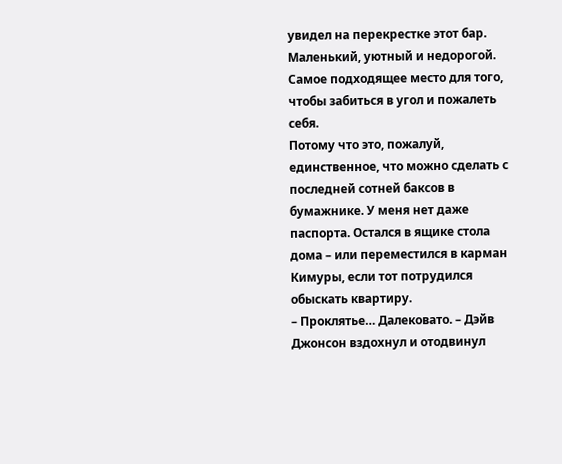увидел на перекрестке этот бар. Маленький, уютный и недорогой. Самое подходящее место для того, чтобы забиться в угол и пожалеть себя.
Потому что это, пожалуй, единственное, что можно сделать с последней сотней баксов в бумажнике. У меня нет даже паспорта. Остался в ящике стола дома – или переместился в карман Кимуры, если тот потрудился обыскать квартиру.
– Проклятье… Далековато. – Дэйв Джонсон вздохнул и отодвинул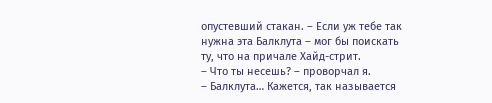опустевший стакан. – Если уж тебе так нужна эта Балклута – мог бы поискать ту, что на причале Хайд-стрит.
– Что ты несешь? – проворчал я.
– Балклута… Кажется, так называется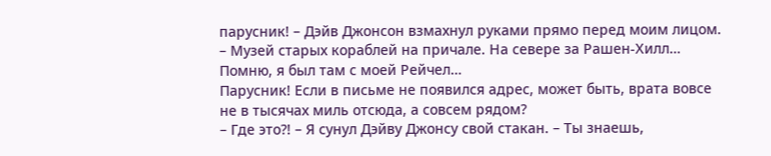парусник! – Дэйв Джонсон взмахнул руками прямо перед моим лицом. – Музей старых кораблей на причале. На севере за Рашен-Хилл… Помню, я был там с моей Рейчел…
Парусник! Если в письме не появился адрес, может быть, врата вовсе не в тысячах миль отсюда, а совсем рядом?
– Где это?! – Я сунул Дэйву Джонсу свой стакан. – Ты знаешь,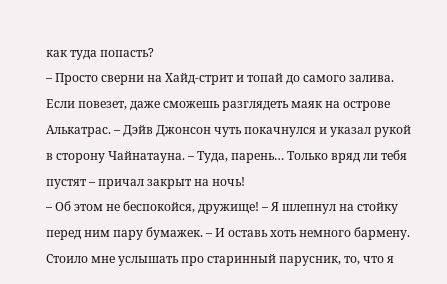как туда попасть?
– Просто сверни на Хайд-стрит и топай до самого залива. Если повезет, даже сможешь разглядеть маяк на острове Алькатрас. – Дэйв Джонсон чуть покачнулся и указал рукой в сторону Чайнатауна. – Туда, парень… Только вряд ли тебя пустят – причал закрыт на ночь!
– Об этом не беспокойся, дружище! – Я шлепнул на стойку перед ним пару бумажек. – И оставь хоть немного бармену.
Стоило мне услышать про старинный парусник, то, что я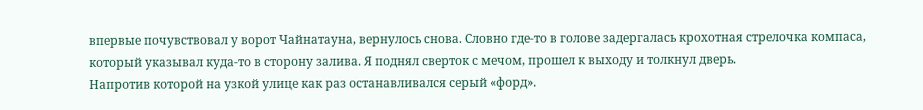впервые почувствовал у ворот Чайнатауна, вернулось снова. Словно где-то в голове задергалась крохотная стрелочка компаса, который указывал куда-то в сторону залива. Я поднял сверток с мечом, прошел к выходу и толкнул дверь.
Напротив которой на узкой улице как раз останавливался серый «форд».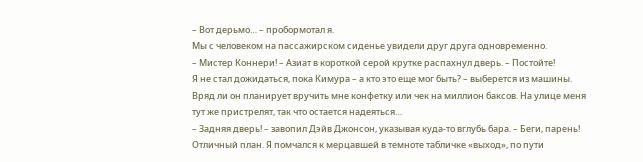– Вот дерьмо… – пробормотал я.
Мы с человеком на пассажирском сиденье увидели друг друга одновременно.
– Мистер Коннери! – Азиат в короткой серой крутке распахнул дверь. – Постойте!
Я не стал дожидаться, пока Кимура – а кто это еще мог быть? – выберется из машины. Вряд ли он планирует вручить мне конфетку или чек на миллион баксов. На улице меня тут же пристрелят, так что остается надеяться…
– Задняя дверь! – завопил Дэйв Джонсон, указывая куда-то вглубь бара. – Беги, парень!
Отличный план. Я помчался к мерцавшей в темноте табличке «выход», по пути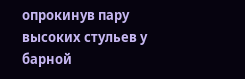опрокинув пару высоких стульев у барной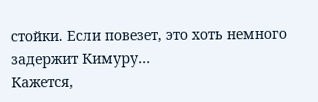стойки. Если повезет, это хоть немного задержит Кимуру…
Кажется,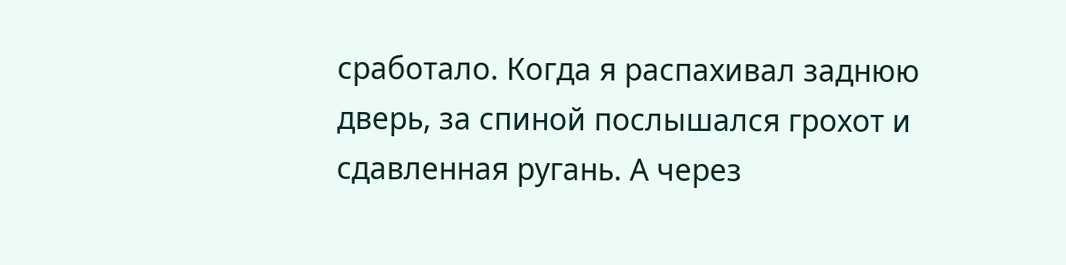сработало. Когда я распахивал заднюю дверь, за спиной послышался грохот и сдавленная ругань. А через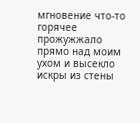мгновение что-то горячее прожужжало прямо над моим ухом и высекло искры из стены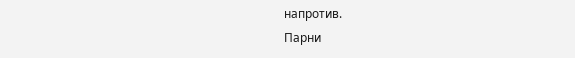напротив.
Парни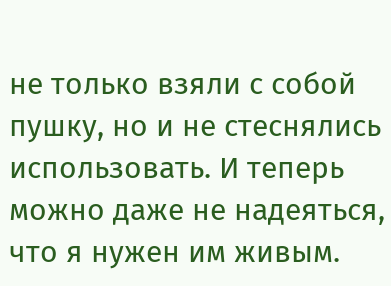не только взяли с собой пушку, но и не стеснялись использовать. И теперь можно даже не надеяться, что я нужен им живым.